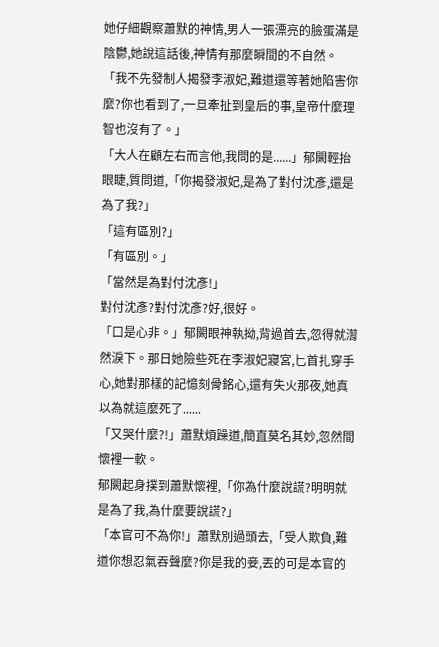她仔細觀察蕭默的神情,男人一張漂亮的臉蛋滿是陰鬱,她說這話後,神情有那麼瞬間的不自然。
「我不先發制人揭發李淑妃,難道還等著她陷害你麼?你也看到了,一旦牽扯到皇后的事,皇帝什麼理智也沒有了。」
「大人在顧左右而言他,我問的是......」郁闕輕抬眼睫,質問道,「你揭發淑妃,是為了對付沈彥,還是為了我?」
「這有區別?」
「有區別。」
「當然是為對付沈彥!」
對付沈彥?對付沈彥?好,很好。
「口是心非。」郁闕眼神執拗,背過首去,忽得就潸然淚下。那日她險些死在李淑妃寢宮,匕首扎穿手心,她對那樣的記憶刻骨銘心,還有失火那夜,她真以為就這麼死了......
「又哭什麼?!」蕭默煩躁道,簡直莫名其妙,忽然間懷裡一軟。
郁闕起身撲到蕭默懷裡,「你為什麼說謊?明明就是為了我,為什麼要說謊?」
「本官可不為你!」蕭默別過頭去,「受人欺負,難道你想忍氣吞聲麼?你是我的妾,丟的可是本官的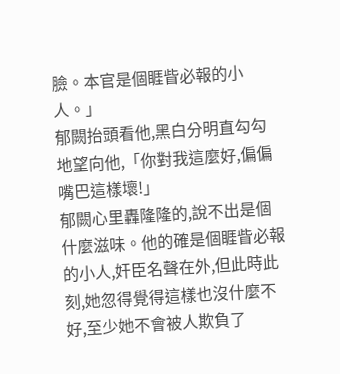臉。本官是個睚眥必報的小人。」
郁闕抬頭看他,黑白分明直勾勾地望向他,「你對我這麼好,偏偏嘴巴這樣壞!」
郁闕心里轟隆隆的,說不出是個什麼滋味。他的確是個睚眥必報的小人,奸臣名聲在外,但此時此刻,她忽得覺得這樣也沒什麼不好,至少她不會被人欺負了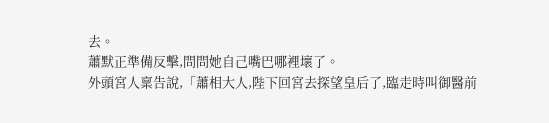去。
蕭默正準備反擊,問問她自己嘴巴哪裡壞了。
外頭宮人稟告說,「蕭相大人,陛下回宮去探望皇后了,臨走時叫御醫前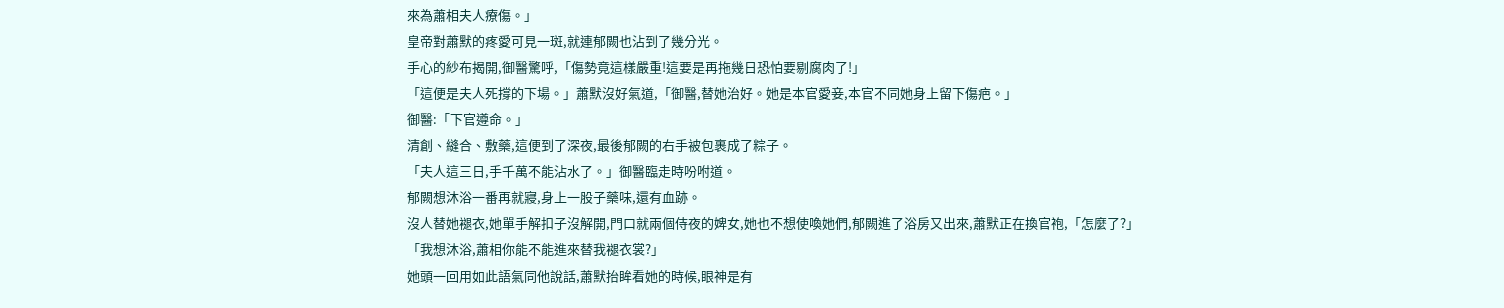來為蕭相夫人療傷。」
皇帝對蕭默的疼愛可見一斑,就連郁闕也沾到了幾分光。
手心的紗布揭開,御醫驚呼,「傷勢竟這樣嚴重!這要是再拖幾日恐怕要剔腐肉了!」
「這便是夫人死撐的下場。」蕭默沒好氣道,「御醫,替她治好。她是本官愛妾,本官不同她身上留下傷疤。」
御醫:「下官遵命。」
清創、縫合、敷藥,這便到了深夜,最後郁闕的右手被包裹成了粽子。
「夫人這三日,手千萬不能沾水了。」御醫臨走時吩咐道。
郁闕想沐浴一番再就寢,身上一股子藥味,還有血跡。
沒人替她褪衣,她單手解扣子沒解開,門口就兩個侍夜的婢女,她也不想使喚她們,郁闕進了浴房又出來,蕭默正在換官袍,「怎麼了?」
「我想沐浴,蕭相你能不能進來替我褪衣裳?」
她頭一回用如此語氣同他說話,蕭默抬眸看她的時候,眼神是有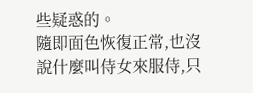些疑惑的。
隨即面色恢復正常,也沒說什麼叫侍女來服侍,只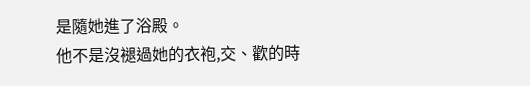是隨她進了浴殿。
他不是沒褪過她的衣袍,交、歡的時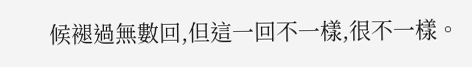候褪過無數回,但這一回不一樣,很不一樣。